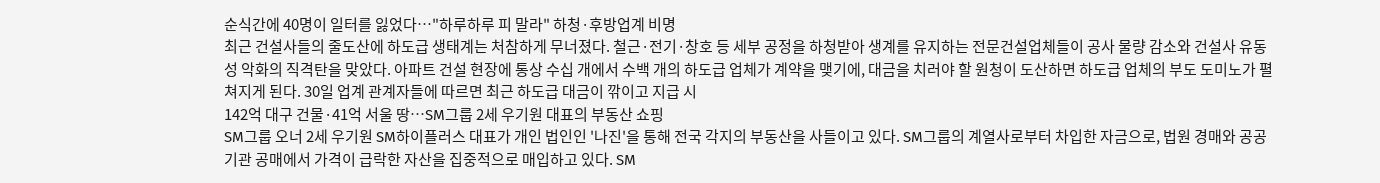순식간에 40명이 일터를 잃었다…"하루하루 피 말라" 하청·후방업계 비명
최근 건설사들의 줄도산에 하도급 생태계는 처참하게 무너졌다. 철근·전기·창호 등 세부 공정을 하청받아 생계를 유지하는 전문건설업체들이 공사 물량 감소와 건설사 유동성 악화의 직격탄을 맞았다. 아파트 건설 현장에 통상 수십 개에서 수백 개의 하도급 업체가 계약을 맺기에, 대금을 치러야 할 원청이 도산하면 하도급 업체의 부도 도미노가 펼쳐지게 된다. 30일 업계 관계자들에 따르면 최근 하도급 대금이 깎이고 지급 시
142억 대구 건물·41억 서울 땅…SM그룹 2세 우기원 대표의 부동산 쇼핑
SM그룹 오너 2세 우기원 SM하이플러스 대표가 개인 법인인 '나진'을 통해 전국 각지의 부동산을 사들이고 있다. SM그룹의 계열사로부터 차입한 자금으로, 법원 경매와 공공기관 공매에서 가격이 급락한 자산을 집중적으로 매입하고 있다. SM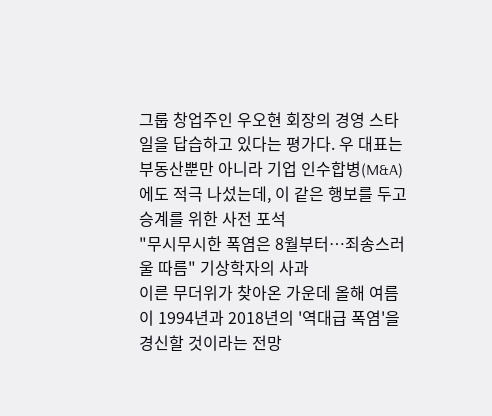그룹 창업주인 우오현 회장의 경영 스타일을 답습하고 있다는 평가다. 우 대표는 부동산뿐만 아니라 기업 인수합병(M&A)에도 적극 나섰는데, 이 같은 행보를 두고 승계를 위한 사전 포석
"무시무시한 폭염은 8월부터…죄송스러울 따름" 기상학자의 사과
이른 무더위가 찾아온 가운데 올해 여름이 1994년과 2018년의 '역대급 폭염'을 경신할 것이라는 전망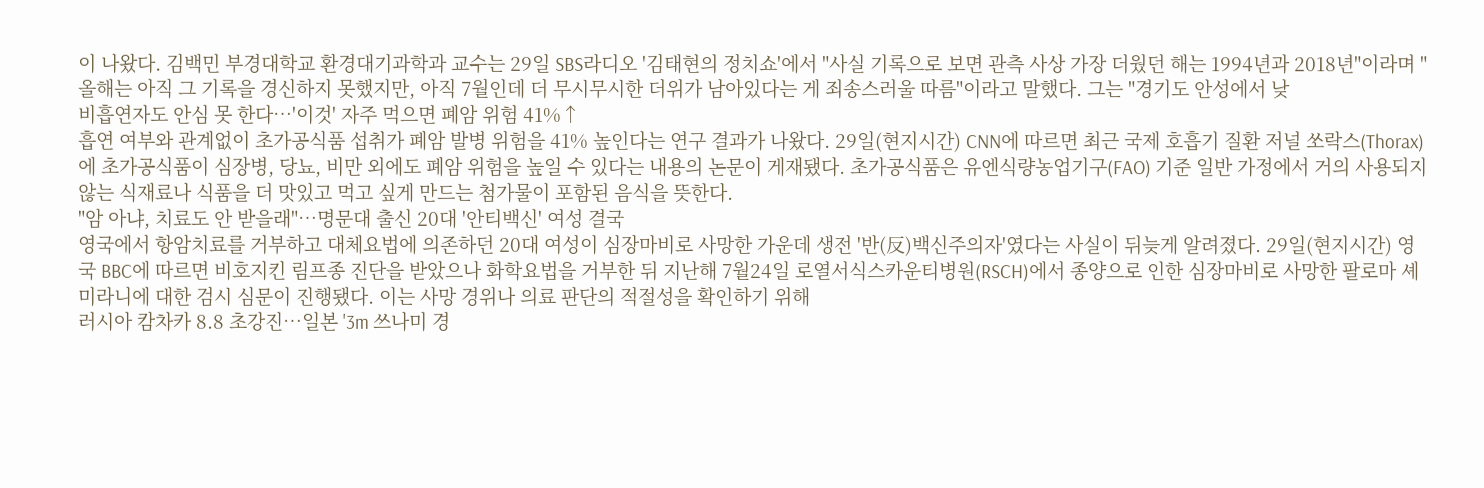이 나왔다. 김백민 부경대학교 환경대기과학과 교수는 29일 SBS라디오 '김태현의 정치쇼'에서 "사실 기록으로 보면 관측 사상 가장 더웠던 해는 1994년과 2018년"이라며 "올해는 아직 그 기록을 경신하지 못했지만, 아직 7월인데 더 무시무시한 더위가 남아있다는 게 죄송스러울 따름"이라고 말했다. 그는 "경기도 안성에서 낮
비흡연자도 안심 못 한다…'이것' 자주 먹으면 폐암 위험 41%↑
흡연 여부와 관계없이 초가공식품 섭취가 폐암 발병 위험을 41% 높인다는 연구 결과가 나왔다. 29일(현지시간) CNN에 따르면 최근 국제 호흡기 질환 저널 쏘락스(Thorax)에 초가공식품이 심장병, 당뇨, 비만 외에도 폐암 위험을 높일 수 있다는 내용의 논문이 게재됐다. 초가공식품은 유엔식량농업기구(FAO) 기준 일반 가정에서 거의 사용되지 않는 식재료나 식품을 더 맛있고 먹고 싶게 만드는 첨가물이 포함된 음식을 뜻한다.
"암 아냐, 치료도 안 받을래"…명문대 출신 20대 '안티백신' 여성 결국
영국에서 항암치료를 거부하고 대체요법에 의존하던 20대 여성이 심장마비로 사망한 가운데 생전 '반(反)백신주의자'였다는 사실이 뒤늦게 알려졌다. 29일(현지시간) 영국 BBC에 따르면 비호지킨 림프종 진단을 받았으나 화학요법을 거부한 뒤 지난해 7월24일 로열서식스카운티병원(RSCH)에서 종양으로 인한 심장마비로 사망한 팔로마 셰미라니에 대한 검시 심문이 진행됐다. 이는 사망 경위나 의료 판단의 적절성을 확인하기 위해
러시아 캄차카 8.8 초강진…일본 '3m 쓰나미 경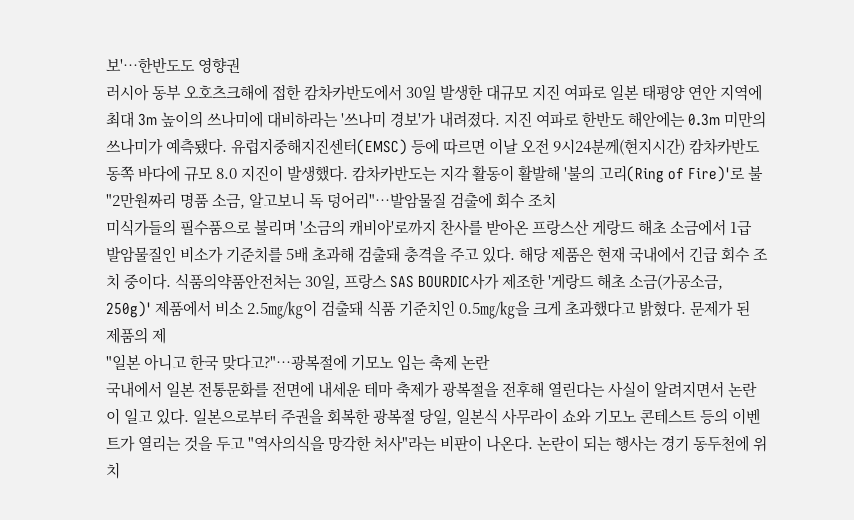보'…한반도도 영향권
러시아 동부 오호츠크해에 접한 캄차카반도에서 30일 발생한 대규모 지진 여파로 일본 태평양 연안 지역에 최대 3m 높이의 쓰나미에 대비하라는 '쓰나미 경보'가 내려졌다. 지진 여파로 한반도 해안에는 0.3m 미만의 쓰나미가 예측됐다. 유럽지중해지진센터(EMSC) 등에 따르면 이날 오전 9시24분께(현지시간) 캄차카반도 동쪽 바다에 규모 8.0 지진이 발생했다. 캄차카반도는 지각 활동이 활발해 '불의 고리(Ring of Fire)'로 불
"2만원짜리 명품 소금, 알고보니 독 덩어리"…발암물질 검출에 회수 조치
미식가들의 필수품으로 불리며 '소금의 캐비아'로까지 찬사를 받아온 프랑스산 게랑드 해초 소금에서 1급 발암물질인 비소가 기준치를 5배 초과해 검출돼 충격을 주고 있다. 해당 제품은 현재 국내에서 긴급 회수 조치 중이다. 식품의약품안전처는 30일, 프랑스 SAS BOURDIC사가 제조한 '게랑드 해초 소금(가공소금, 250g)' 제품에서 비소 2.5㎎/㎏이 검출돼 식품 기준치인 0.5㎎/㎏을 크게 초과했다고 밝혔다. 문제가 된 제품의 제
"일본 아니고 한국 맞다고?"…광복절에 기모노 입는 축제 논란
국내에서 일본 전통문화를 전면에 내세운 테마 축제가 광복절을 전후해 열린다는 사실이 알려지면서 논란이 일고 있다. 일본으로부터 주권을 회복한 광복절 당일, 일본식 사무라이 쇼와 기모노 콘테스트 등의 이벤트가 열리는 것을 두고 "역사의식을 망각한 처사"라는 비판이 나온다. 논란이 되는 행사는 경기 동두천에 위치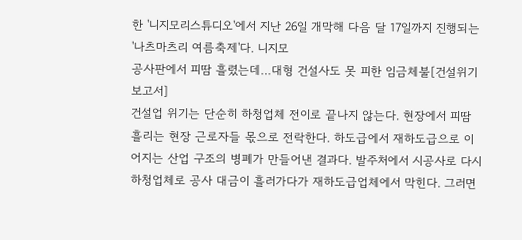한 '니지모리스튜디오'에서 지난 26일 개막해 다음 달 17일까지 진행되는 '나츠마츠리 여름축제'다. 니지모
공사판에서 피땀 흘렸는데…대형 건설사도 못 피한 임금체불[건설위기 보고서]
건설업 위기는 단순히 하청업체 전이로 끝나지 않는다. 현장에서 피땀 흘리는 현장 근로자들 몫으로 전락한다. 하도급에서 재하도급으로 이어지는 산업 구조의 병폐가 만들어낸 결과다. 발주처에서 시공사로 다시 하청업체로 공사 대금이 흘러가다가 재하도급업체에서 막힌다. 그러면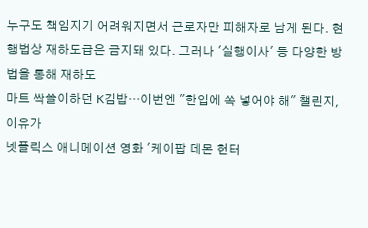누구도 책임지기 어려워지면서 근로자만 피해자로 남게 된다. 현행법상 재하도급은 금지돼 있다. 그러나 '실행이사' 등 다양한 방법을 통해 재하도
마트 싹쓸이하던 K김밥…이번엔 "한입에 쏙 넣어야 해" 챌린지, 이유가
넷플릭스 애니메이션 영화 '케이팝 데몬 헌터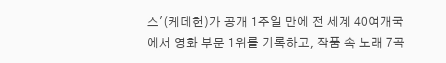스'(케데헌)가 공개 1주일 만에 전 세계 40여개국에서 영화 부문 1위를 기록하고, 작품 속 노래 7곡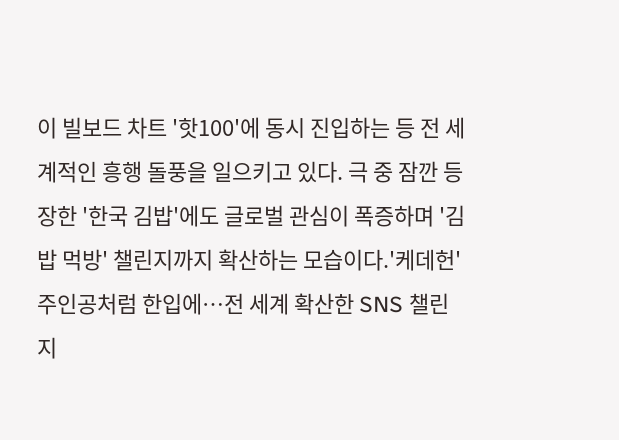이 빌보드 차트 '핫100'에 동시 진입하는 등 전 세계적인 흥행 돌풍을 일으키고 있다. 극 중 잠깐 등장한 '한국 김밥'에도 글로벌 관심이 폭증하며 '김밥 먹방' 챌린지까지 확산하는 모습이다.'케데헌' 주인공처럼 한입에…전 세계 확산한 SNS 챌린지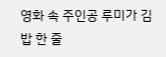영화 속 주인공 루미가 김밥 한 줄